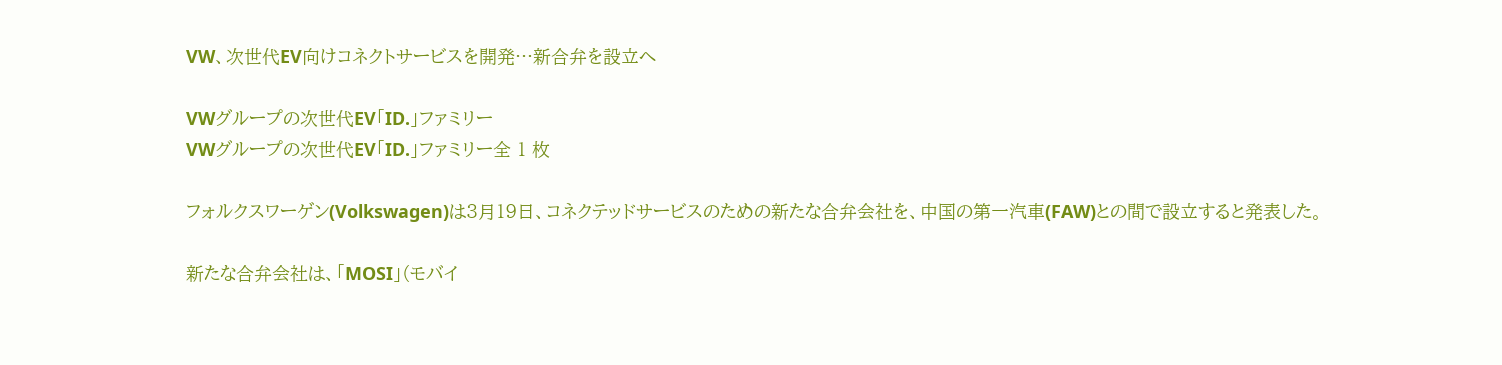VW、次世代EV向けコネクトサービスを開発…新合弁を設立へ

VWグループの次世代EV「ID.」ファミリー
VWグループの次世代EV「ID.」ファミリー全 1 枚

フォルクスワーゲン(Volkswagen)は3月19日、コネクテッドサービスのための新たな合弁会社を、中国の第一汽車(FAW)との間で設立すると発表した。

新たな合弁会社は、「MOSI」(モバイ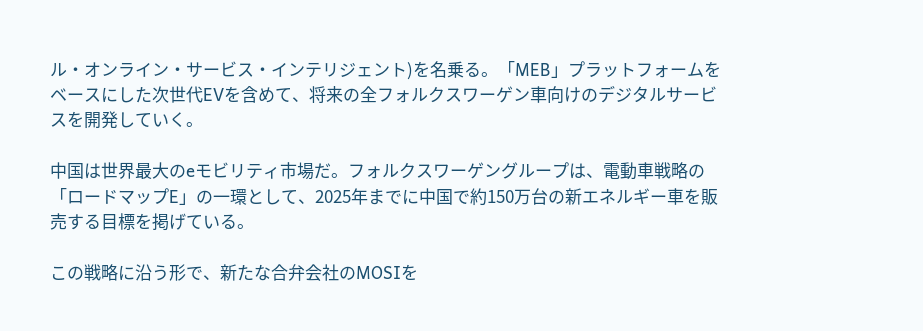ル・オンライン・サービス・インテリジェント)を名乗る。「MEB」プラットフォームをベースにした次世代EVを含めて、将来の全フォルクスワーゲン車向けのデジタルサービスを開発していく。

中国は世界最大のeモビリティ市場だ。フォルクスワーゲングループは、電動車戦略の「ロードマップE」の一環として、2025年までに中国で約150万台の新エネルギー車を販売する目標を掲げている。

この戦略に沿う形で、新たな合弁会社のMOSIを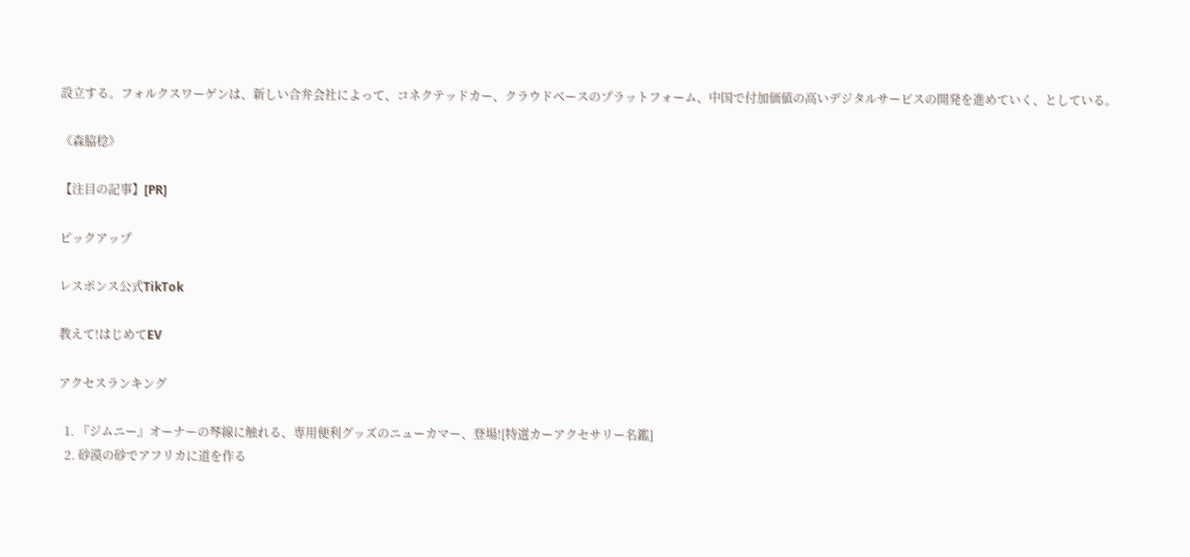設立する。フォルクスワーゲンは、新しい合弁会社によって、コネクテッドカー、クラウドベースのプラットフォーム、中国で付加価値の高いデジタルサービスの開発を進めていく、としている。

《森脇稔》

【注目の記事】[PR]

ピックアップ

レスポンス公式TikTok

教えて!はじめてEV

アクセスランキング

  1. 『ジムニー』オーナーの琴線に触れる、専用便利グッズのニューカマー、登場![特選カーアクセサリー名鑑]
  2. 砂漠の砂でアフリカに道を作る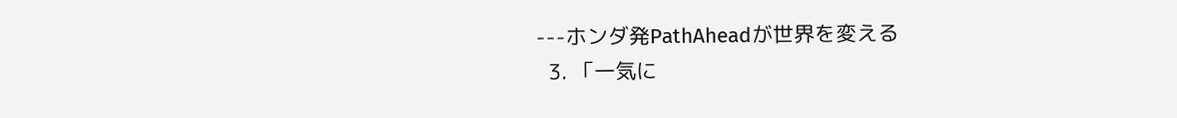---ホンダ発PathAheadが世界を変える
  3. 「一気に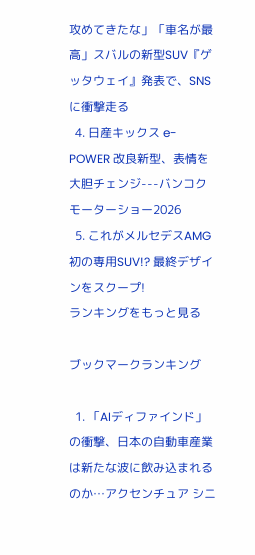攻めてきたな」「車名が最高」スバルの新型SUV『ゲッタウェイ』発表で、SNSに衝撃走る
  4. 日産キックス e-POWER 改良新型、表情を大胆チェンジ---バンコクモーターショー2026
  5. これがメルセデスAMG初の専用SUV!? 最終デザインをスクープ!
ランキングをもっと見る

ブックマークランキング

  1. 「AIディファインド」の衝撃、日本の自動車産業は新たな波に飲み込まれるのか…アクセンチュア シニ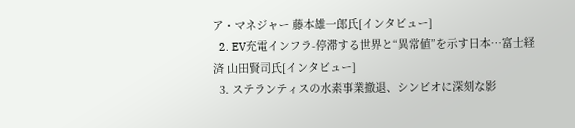ア・マネジャー 藤本雄一郎氏[インタビュー]
  2. EV充電インフラ-停滞する世界と“異常値”を示す日本…富士経済 山田賢司氏[インタビュー]
  3. ステランティスの水素事業撤退、シンビオに深刻な影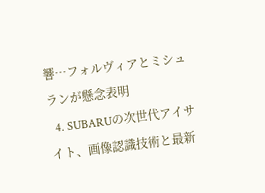響…フォルヴィアとミシュランが懸念表明
  4. SUBARUの次世代アイサイト、画像認識技術と最新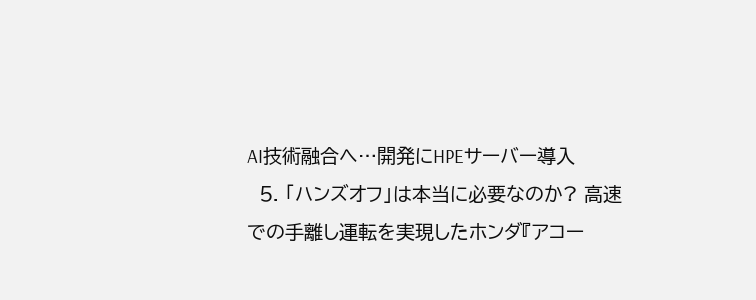AI技術融合へ…開発にHPEサーバー導入
  5. 「ハンズオフ」は本当に必要なのか? 高速での手離し運転を実現したホンダ『アコー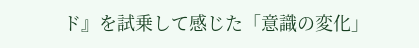ド』を試乗して感じた「意識の変化」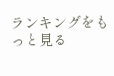ランキングをもっと見る